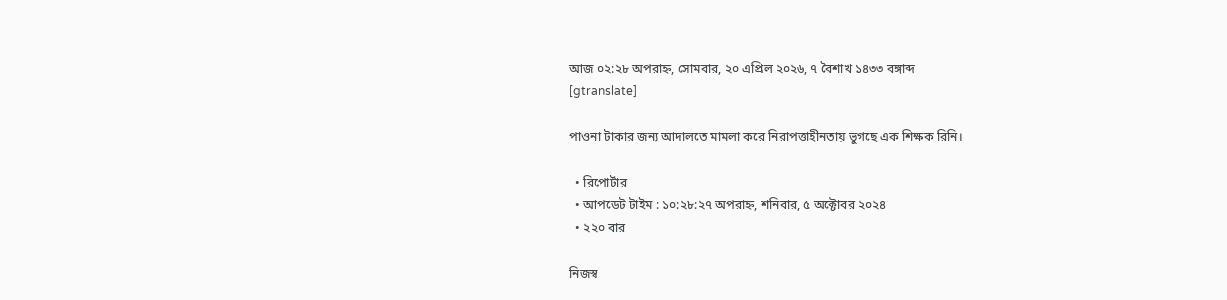আজ ০২:২৮ অপরাহ্ন, সোমবার, ২০ এপ্রিল ২০২৬, ৭ বৈশাখ ১৪৩৩ বঙ্গাব্দ
[gtranslate]

পাওনা টাকার জন্য আদালতে মামলা করে নিরাপত্তাহীনতায় ভুগছে এক শিক্ষক রিনি।

  • রিপোর্টার
  • আপডেট টাইম : ১০:২৮:২৭ অপরাহ্ন, শনিবার, ৫ অক্টোবর ২০২৪
  • ২২০ বার

নিজস্ব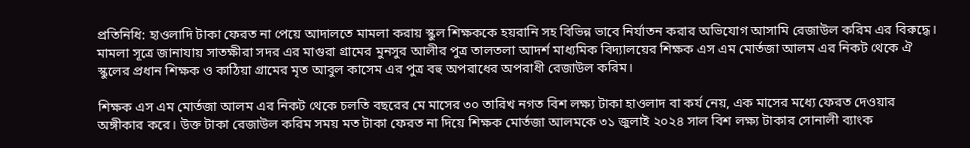প্রতিনিধি: হাওলাদি টাকা ফেরত না পেয়ে আদালতে মামলা করায় স্কুল শিক্ষককে হয়রানি সহ বিভিন্ন ভাবে নির্যাতন করার অভিযোগ আসামি রেজাউল করিম এর বিরুদ্ধে। মামলা সূত্রে জানাযায় সাতক্ষীরা সদর এর মাগুরা গ্রামের মুনসুর আলীর পুত্র তালতলা আদর্শ মাধ্যমিক বিদ‍্যালয়ের শিক্ষক এস এম মোর্তজা আলম এর নিকট থেকে ঐ স্কুলের প্রধান শিক্ষক ও কাঠিয়া গ্রামের মৃত আবুল কাসেম এর পুত্র বহু অপরাধের অপরাধী রেজাউল করিম।

শিক্ষক এস এম মোর্তজা আলম এর নিকট থেকে চলতি বছরের মে মাসের ৩০ তারিখ নগত বিশ লক্ষ্য টাকা হাওলাদ বা কর্য নেয়, এক মাসের মধ্যে ফেরত দেওয়ার অঙ্গীকার করে। উক্ত টাকা রেজাউল করিম সময় মত টাকা ফেরত না দিয়ে শিক্ষক মোর্তজা আলমকে ৩১ জুলাই ২০২৪ সাল বিশ লক্ষ্য টাকার সোনালী ব‍্যাংক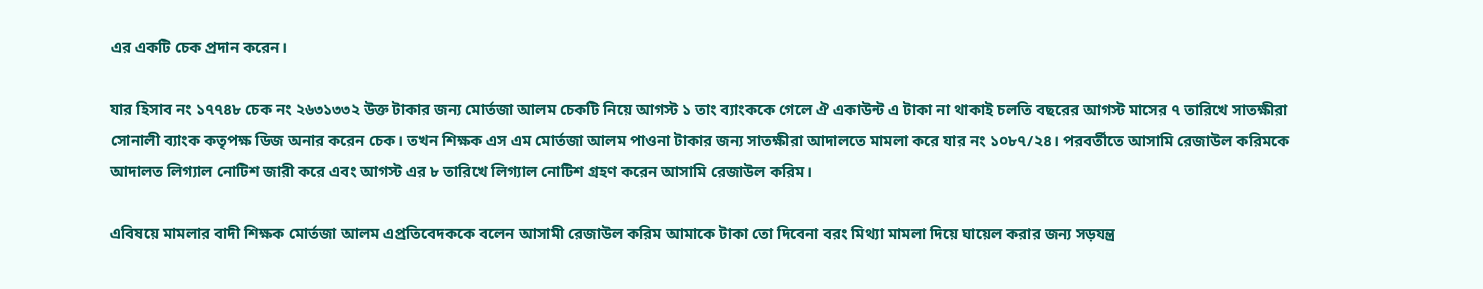এর একটি চেক প্রদান করেন।

যার হিসাব নং ১৭৭৪৮ চেক নং ২৬৩১৩৩২ উক্ত টাকার জন্য মোর্তজা আলম চেকটি নিয়ে আগস্ট ১ তাং ব‍‍্যাংককে গেলে ঐ একাউন্ট এ টাকা না থাকাই চলতি বছরের আগস্ট মাসের ৭ তারিখে সাতক্ষীরা সোনালী ব‍্যাংক কতৃপক্ষ ডিজ অনার করেন চেক। তখন শিক্ষক এস এম মোর্তজা আলম পাওনা টাকার জন্য সাতক্ষীরা আদালতে মামলা করে যার নং ১০৮৭/২৪। পরবর্তীতে আসামি রেজাউল করিমকে আদালত লিগ‍্যাল নোটিশ জারী করে এবং আগস্ট এর ৮ তারিখে লিগ‍্যাল নোটিশ গ্রহণ করেন আসামি রেজাউল করিম।

এবিষয়ে মামলার বাদী শিক্ষক মোর্তজা আলম এপ্রতিবেদককে বলেন আসামী রেজাউল করিম আমাকে টাকা তো দিবেনা বরং মিথ্যা মামলা দিয়ে ঘায়েল করার জন্য সড়যন্ত্র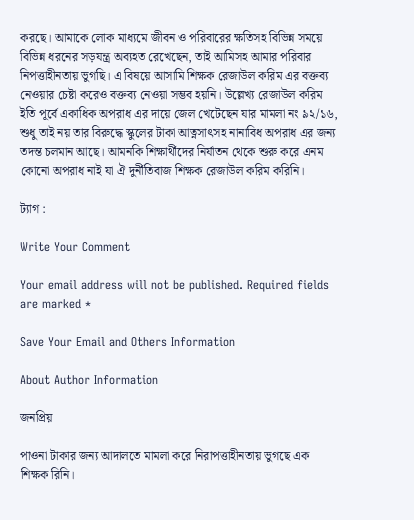করছে। আমাকে লোক মাধ্যমে জীবন ও পরিবারের ক্ষতিসহ বিভিন্ন সময়ে বিভিন্ন ধরনের সড়যন্ত্র অব‍্যহত রেখেছেন, তাই আমিসহ আমার পরিবার নিপত্তাহীনতায় ভুগছি। এ বিষয়ে আসামি শিক্ষক রেজাউল করিম এর বক্তব্য নেওয়ার চেষ্টা করেও বক্তব্য নেওয়া সম্ভব হয়নি। উল্লেখ্য রেজাউল করিম ইতি পূর্বে একাধিক অপরাধ এর দায়ে জেল খেটেছেন যার মামলা নং ৯২/১৬, শুধু তাই নয় তার বিরুদ্ধে স্কুলের টাকা আত্নসাৎসহ নানাবিধ অপরাধ এর জন্য তদন্ত চলমান আছে। আমনকি শিক্ষার্থীদের নির্যাতন থেকে শুরু করে এনম কোনো অপরাধ নাই যা ঐ দুর্নীতিবাজ শিক্ষক রেজাউল করিম করিনি।

ট্যাগ :

Write Your Comment

Your email address will not be published. Required fields are marked *

Save Your Email and Others Information

About Author Information

জনপ্রিয়

পাওনা টাকার জন্য আদালতে মামলা করে নিরাপত্তাহীনতায় ভুগছে এক শিক্ষক রিনি।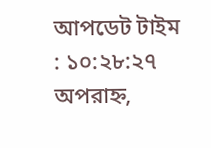আপডেট টাইম : ১০:২৮:২৭ অপরাহ্ন,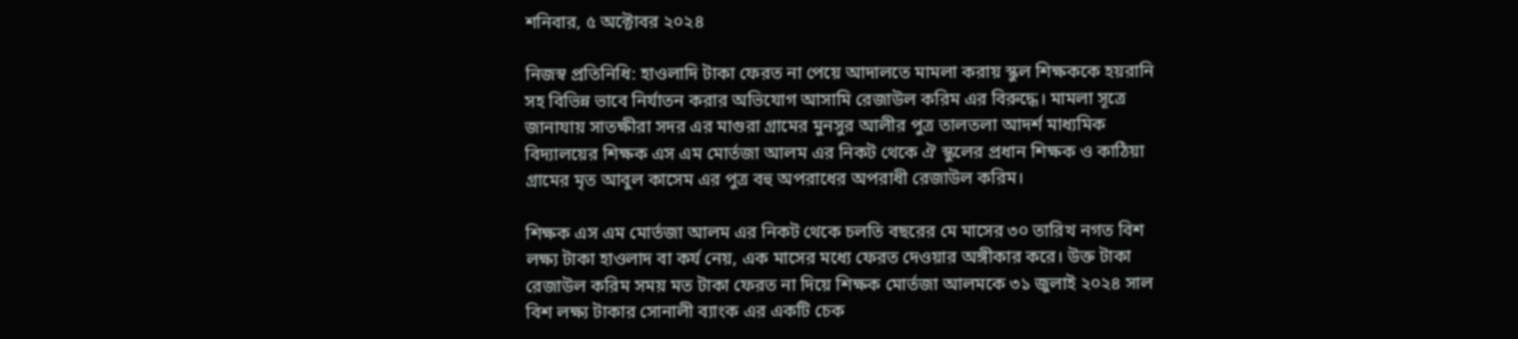শনিবার, ৫ অক্টোবর ২০২৪

নিজস্ব প্রতিনিধি: হাওলাদি টাকা ফেরত না পেয়ে আদালতে মামলা করায় স্কুল শিক্ষককে হয়রানি সহ বিভিন্ন ভাবে নির্যাতন করার অভিযোগ আসামি রেজাউল করিম এর বিরুদ্ধে। মামলা সূত্রে জানাযায় সাতক্ষীরা সদর এর মাগুরা গ্রামের মুনসুর আলীর পুত্র তালতলা আদর্শ মাধ্যমিক বিদ‍্যালয়ের শিক্ষক এস এম মোর্তজা আলম এর নিকট থেকে ঐ স্কুলের প্রধান শিক্ষক ও কাঠিয়া গ্রামের মৃত আবুল কাসেম এর পুত্র বহু অপরাধের অপরাধী রেজাউল করিম।

শিক্ষক এস এম মোর্তজা আলম এর নিকট থেকে চলতি বছরের মে মাসের ৩০ তারিখ নগত বিশ লক্ষ্য টাকা হাওলাদ বা কর্য নেয়, এক মাসের মধ্যে ফেরত দেওয়ার অঙ্গীকার করে। উক্ত টাকা রেজাউল করিম সময় মত টাকা ফেরত না দিয়ে শিক্ষক মোর্তজা আলমকে ৩১ জুলাই ২০২৪ সাল বিশ লক্ষ্য টাকার সোনালী ব‍্যাংক এর একটি চেক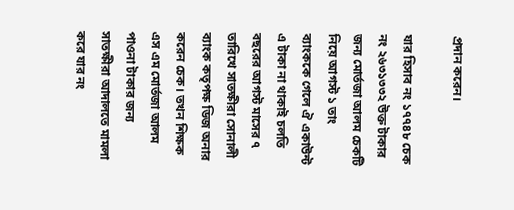প্রদান করেন।

যার হিসাব নং ১৭৭৪৮ চেক নং ২৬৩১৩৩২ উক্ত টাকার জন্য মোর্তজা আলম চেকটি নিয়ে আগস্ট ১ তাং ব‍‍্যাংককে গেলে ঐ একাউন্ট এ টাকা না থাকাই চলতি বছরের আগস্ট মাসের ৭ তারিখে সাতক্ষীরা সোনালী ব‍্যাংক কতৃপক্ষ ডিজ অনার করেন চেক। তখন শিক্ষক এস এম মোর্তজা আলম পাওনা টাকার জন্য সাতক্ষীরা আদালতে মামলা করে যার নং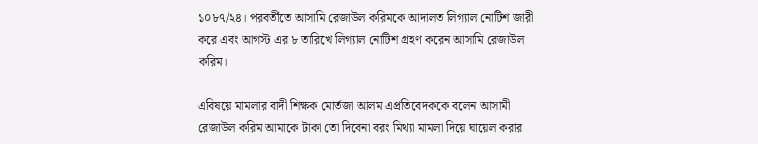১০৮৭/২৪। পরবর্তীতে আসামি রেজাউল করিমকে আদালত লিগ‍্যাল নোটিশ জারী করে এবং আগস্ট এর ৮ তারিখে লিগ‍্যাল নোটিশ গ্রহণ করেন আসামি রেজাউল করিম।

এবিষয়ে মামলার বাদী শিক্ষক মোর্তজা আলম এপ্রতিবেদককে বলেন আসামী রেজাউল করিম আমাকে টাকা তো দিবেনা বরং মিথ্যা মামলা দিয়ে ঘায়েল করার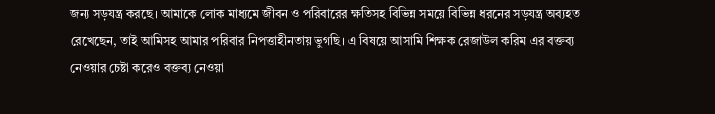জন্য সড়যন্ত্র করছে। আমাকে লোক মাধ্যমে জীবন ও পরিবারের ক্ষতিসহ বিভিন্ন সময়ে বিভিন্ন ধরনের সড়যন্ত্র অব‍্যহত রেখেছেন, তাই আমিসহ আমার পরিবার নিপত্তাহীনতায় ভুগছি। এ বিষয়ে আসামি শিক্ষক রেজাউল করিম এর বক্তব্য নেওয়ার চেষ্টা করেও বক্তব্য নেওয়া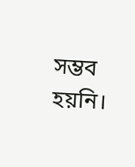সম্ভব হয়নি।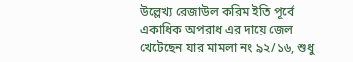উল্লেখ্য রেজাউল করিম ইতি পূর্বে একাধিক অপরাধ এর দায়ে জেল খেটেছেন যার মামলা নং ৯২/১৬, শুধু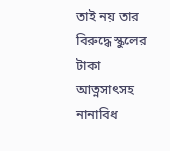তাই নয় তার বিরুদ্ধে স্কুলের টাকা আত্নসাৎসহ নানাবিধ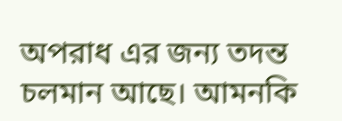অপরাধ এর জন্য তদন্ত চলমান আছে। আমনকি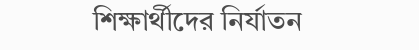শিক্ষার্থীদের নির্যাতন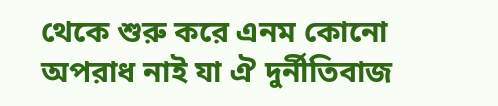থেকে শুরু করে এনম কোনো অপরাধ নাই যা ঐ দুর্নীতিবাজ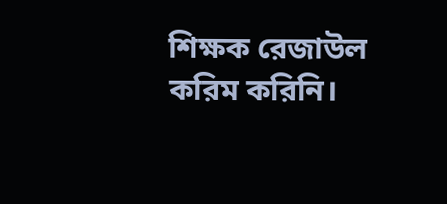শিক্ষক রেজাউল করিম করিনি।